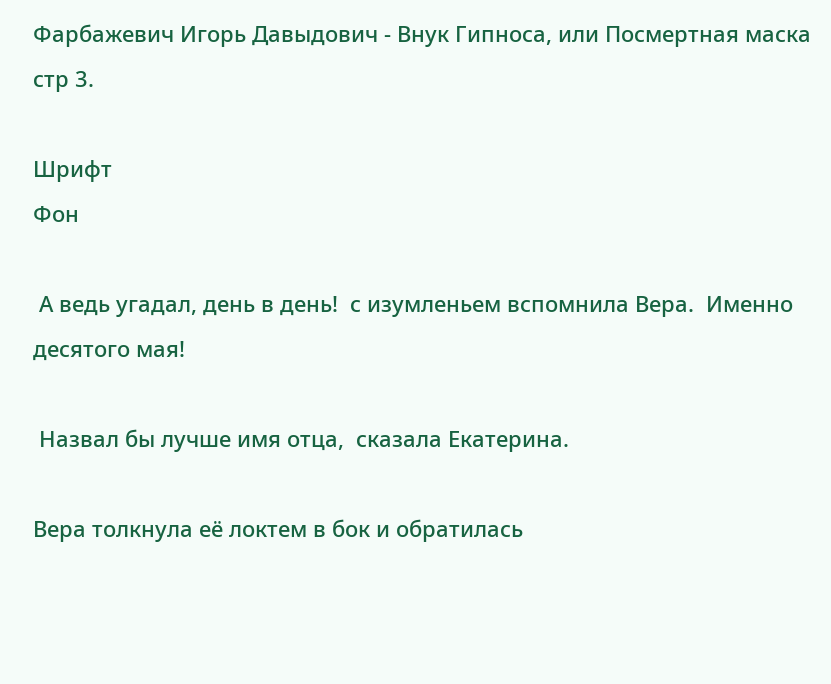Фарбажевич Игорь Давыдович - Внук Гипноса, или Посмертная маска стр 3.

Шрифт
Фон

 А ведь угадал, день в день!  с изумленьем вспомнила Вера.  Именно десятого мая!

 Назвал бы лучше имя отца,  сказала Екатерина.

Вера толкнула её локтем в бок и обратилась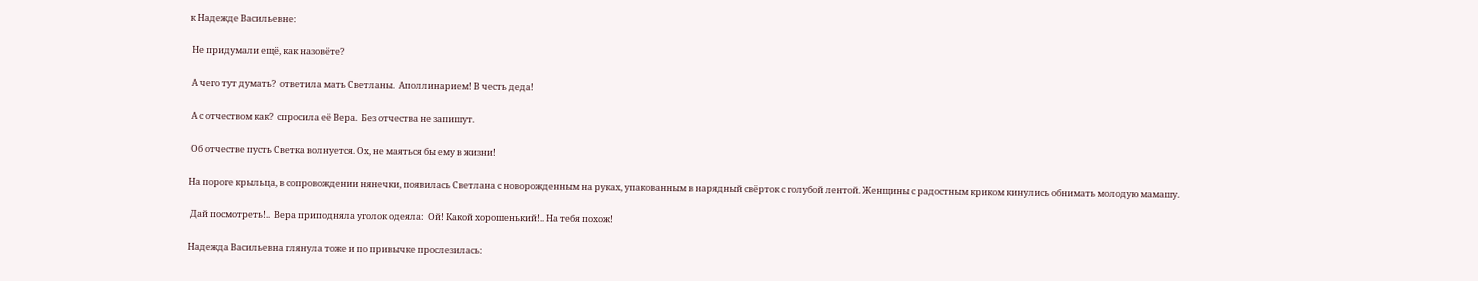к Надежде Васильевне:

 Не придумали ещё, как назовёте?

 А чего тут думать?  ответила мать Светланы.  Аполлинарием! В честь деда!

 А с отчеством как?  спросила её Вера.  Без отчества не запишут.

 Об отчестве пусть Светка волнуется. Ох, не маяться бы ему в жизни!

На пороге крыльца, в сопровождении нянечки, появилась Светлана с новорожденным на руках, упакованным в нарядный свёрток с голубой лентой. Женщины с радостным криком кинулись обнимать молодую мамашу.

 Дай посмотреть!..  Вера приподняла уголок одеяла:  Ой! Какой хорошенький!.. На тебя похож!

Надежда Васильевна глянула тоже и по привычке прослезилась: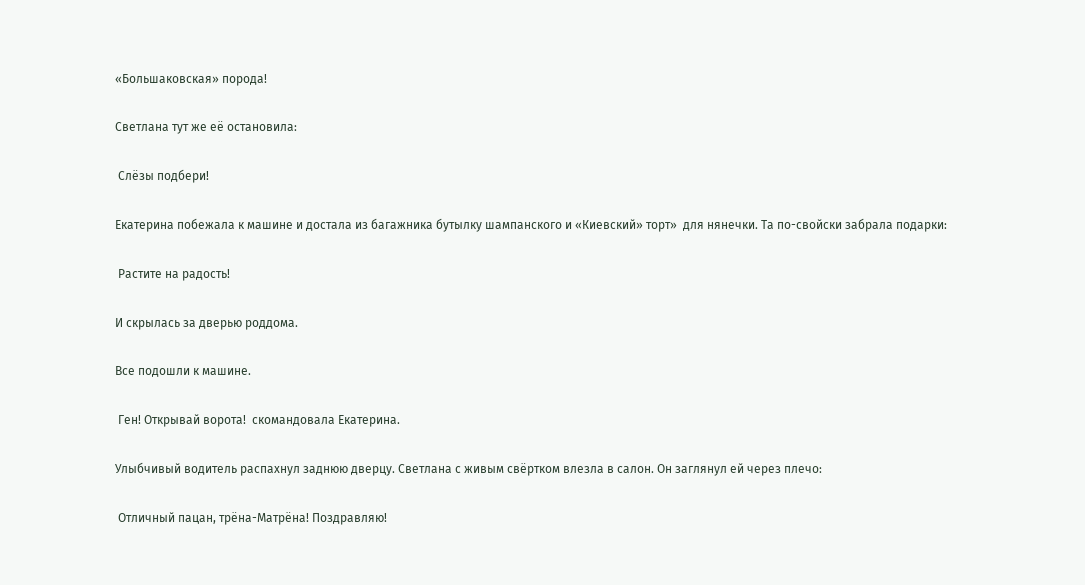«Большаковская» порода!

Светлана тут же её остановила:

 Слёзы подбери!

Екатерина побежала к машине и достала из багажника бутылку шампанского и «Киевский» торт»  для нянечки. Та по-свойски забрала подарки:

 Растите на радость!

И скрылась за дверью роддома.

Все подошли к машине.

 Ген! Открывай ворота!  скомандовала Екатерина.

Улыбчивый водитель распахнул заднюю дверцу. Светлана с живым свёртком влезла в салон. Он заглянул ей через плечо:

 Отличный пацан, трёна-Матрёна! Поздравляю!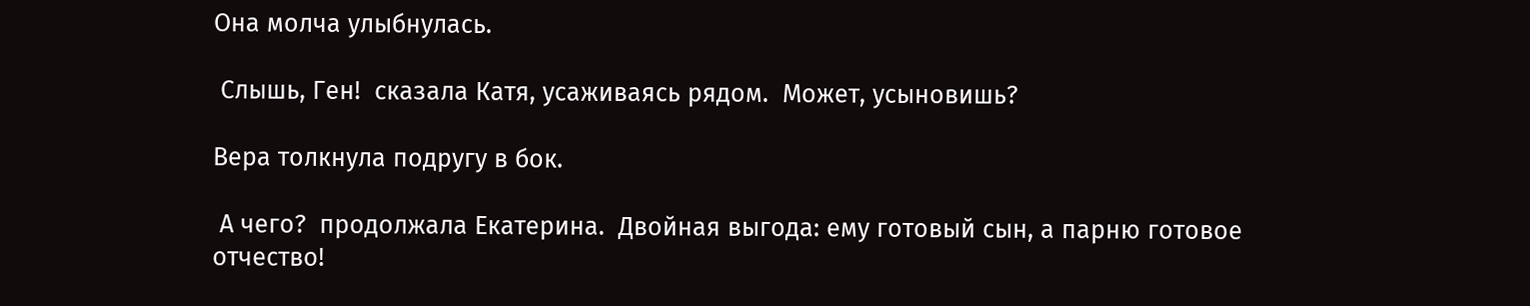Она молча улыбнулась.

 Слышь, Ген!  сказала Катя, усаживаясь рядом.  Может, усыновишь?

Вера толкнула подругу в бок.

 А чего?  продолжала Екатерина.  Двойная выгода: ему готовый сын, а парню готовое отчество!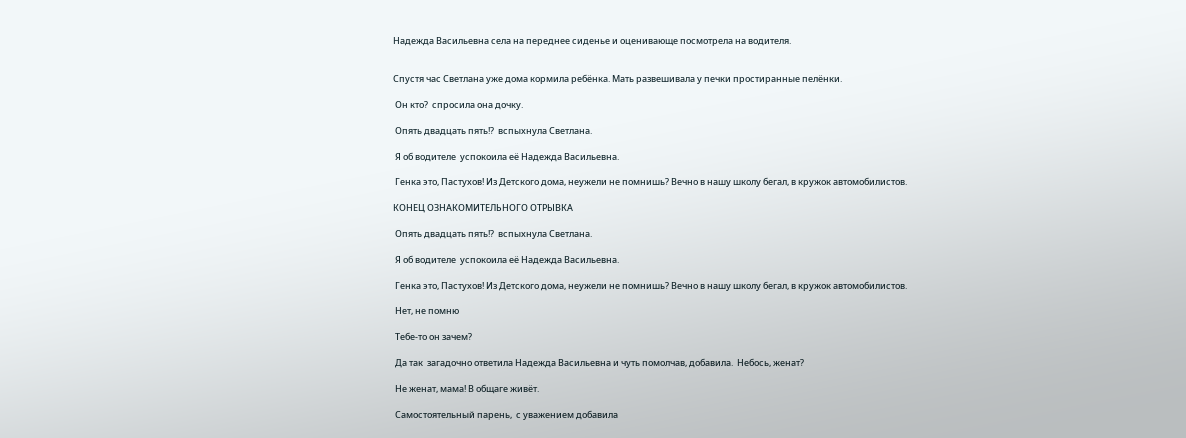Надежда Васильевна села на переднее сиденье и оценивающе посмотрела на водителя.


Спустя час Светлана уже дома кормила ребёнка. Мать развешивала у печки простиранные пелёнки.

 Он кто?  спросила она дочку.

 Опять двадцать пять!?  вспыхнула Светлана.

 Я об водителе  успокоила её Надежда Васильевна.

 Генка это, Пастухов! Из Детского дома, неужели не помнишь? Вечно в нашу школу бегал, в кружок автомобилистов.

КОНЕЦ ОЗНАКОМИТЕЛЬНОГО ОТРЫВКА

 Опять двадцать пять!?  вспыхнула Светлана.

 Я об водителе  успокоила её Надежда Васильевна.

 Генка это, Пастухов! Из Детского дома, неужели не помнишь? Вечно в нашу школу бегал, в кружок автомобилистов.

 Нет, не помню

 Тебе-то он зачем?

 Да так  загадочно ответила Надежда Васильевна и чуть помолчав, добавила.  Небось, женат?

 Не женат, мама! В общаге живёт.

 Самостоятельный парень,  с уважением добавила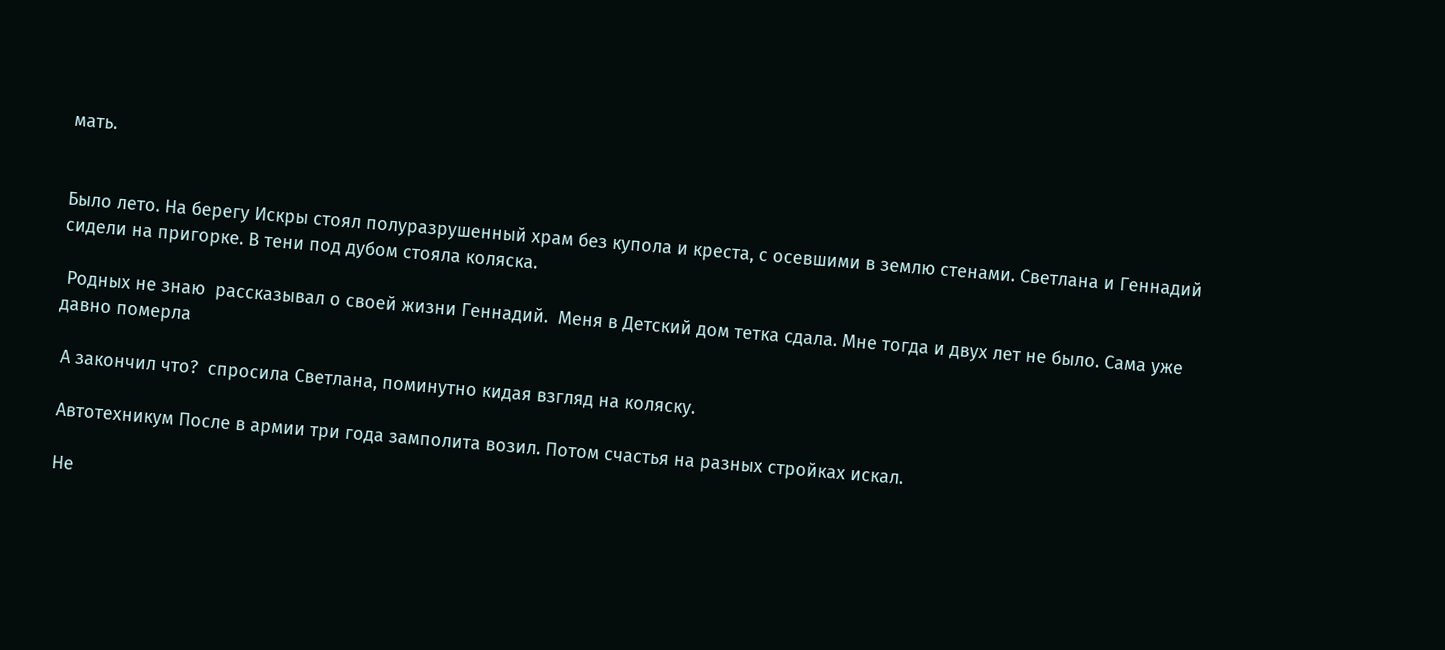мать.


Было лето. На берегу Искры стоял полуразрушенный храм без купола и креста, с осевшими в землю стенами. Светлана и Геннадий сидели на пригорке. В тени под дубом стояла коляска.

 Родных не знаю  рассказывал о своей жизни Геннадий.  Меня в Детский дом тетка сдала. Мне тогда и двух лет не было. Сама уже давно померла

 А закончил что?  спросила Светлана, поминутно кидая взгляд на коляску.

 Автотехникум После в армии три года замполита возил. Потом счастья на разных стройках искал.

 Не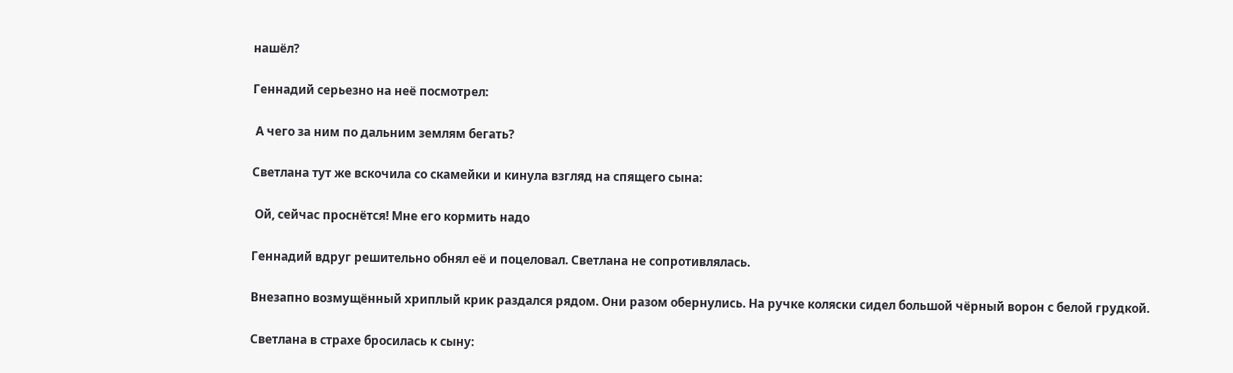нашёл?

Геннадий серьезно на неё посмотрел:

 А чего за ним по дальним землям бегать?

Светлана тут же вскочила со скамейки и кинула взгляд на спящего сына:

 Ой, сейчас проснётся! Мне его кормить надо

Геннадий вдруг решительно обнял её и поцеловал. Светлана не сопротивлялась.

Внезапно возмущённый хриплый крик раздался рядом. Они разом обернулись. На ручке коляски сидел большой чёрный ворон с белой грудкой.

Светлана в страхе бросилась к сыну: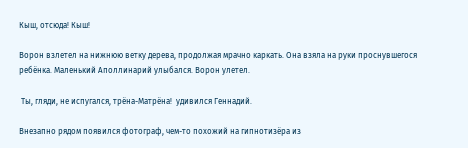Кыш, отсюда! Кыш!

Ворон взлетел на нижнюю ветку дерева, продолжая мрачно каркать. Она взяла на руки проснувшегося ребёнка. Маленький Аполлинарий улыбался. Ворон улетел.

 Ты, гляди, не испугался, трёна-Матрёна!  удивился Геннадий.

Внезапно рядом появился фотограф, чем-то похожий на гипнотизёра из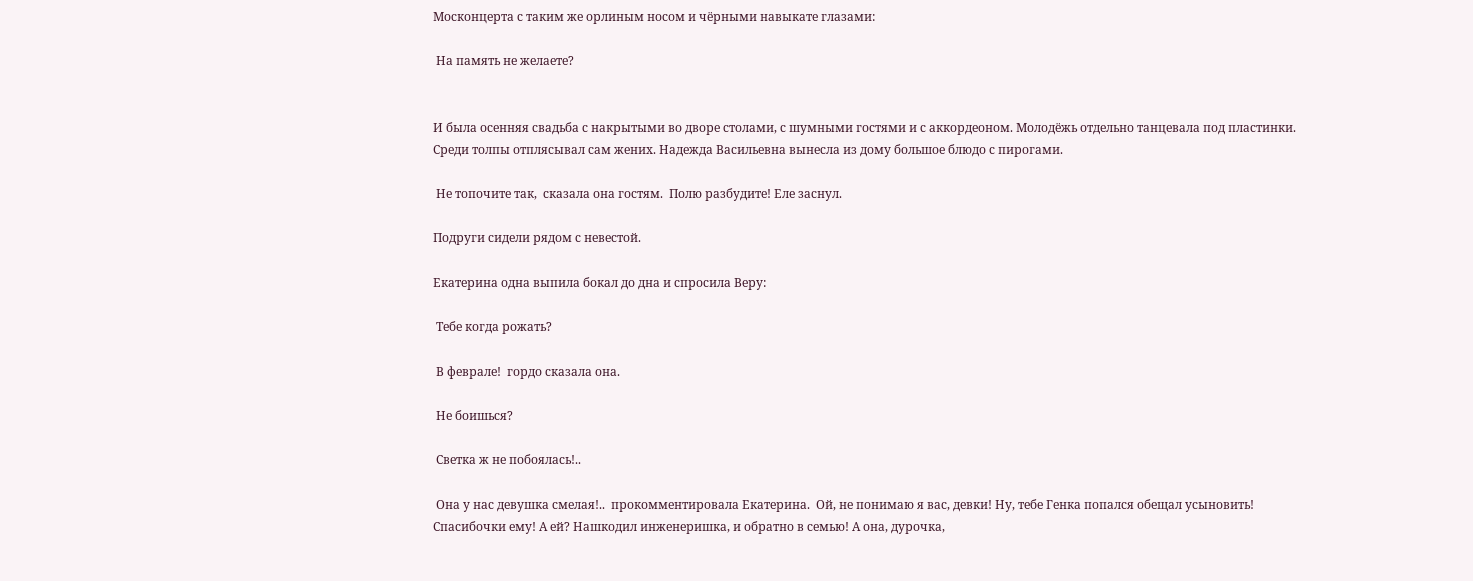Москонцерта с таким же орлиным носом и чёрными навыкате глазами:

 На память не желаете?


И была осенняя свадьба с накрытыми во дворе столами, с шумными гостями и с аккордеоном. Молодёжь отдельно танцевала под пластинки. Среди толпы отплясывал сам жених. Надежда Васильевна вынесла из дому большое блюдо с пирогами.

 Не топочите так,  сказала она гостям.  Полю разбудите! Еле заснул.

Подруги сидели рядом с невестой.

Екатерина одна выпила бокал до дна и спросила Веру:

 Тебе когда рожать?

 В феврале!  гордо сказала она.

 Не боишься?

 Светка ж не побоялась!..

 Она у нас девушка смелая!..  прокомментировала Екатерина.  Ой, не понимаю я вас, девки! Ну, тебе Генка попался обещал усыновить! Спасибочки ему! А ей? Нашкодил инженеришка, и обратно в семью! А она, дурочка,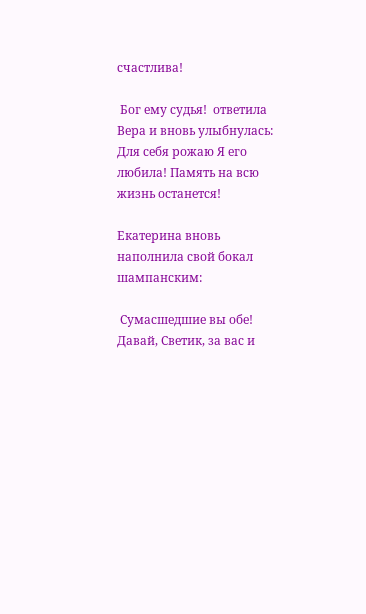счастлива!

 Бог ему судья!  ответила Вера и вновь улыбнулась:  Для себя рожаю Я его любила! Память на всю жизнь останется!

Екатерина вновь наполнила свой бокал шампанским:

 Сумасшедшие вы обе! Давай, Светик, за вас и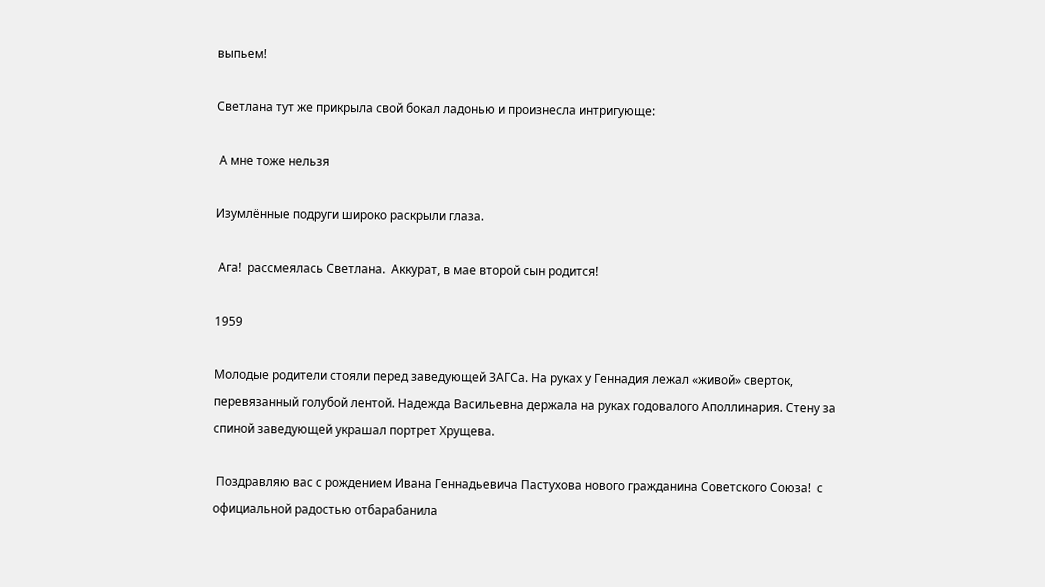выпьем!

Светлана тут же прикрыла свой бокал ладонью и произнесла интригующе:

 А мне тоже нельзя

Изумлённые подруги широко раскрыли глаза.

 Ага!  рассмеялась Светлана.  Аккурат, в мае второй сын родится!

1959

Молодые родители стояли перед заведующей ЗАГСа. На руках у Геннадия лежал «живой» сверток, перевязанный голубой лентой. Надежда Васильевна держала на руках годовалого Аполлинария. Стену за спиной заведующей украшал портрет Хрущева.

 Поздравляю вас с рождением Ивана Геннадьевича Пастухова нового гражданина Советского Союза!  с официальной радостью отбарабанила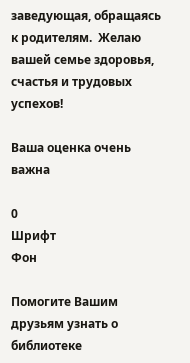заведующая, обращаясь к родителям.  Желаю вашей семье здоровья, счастья и трудовых успехов!

Ваша оценка очень важна

0
Шрифт
Фон

Помогите Вашим друзьям узнать о библиотеке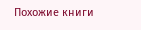Похожие книги